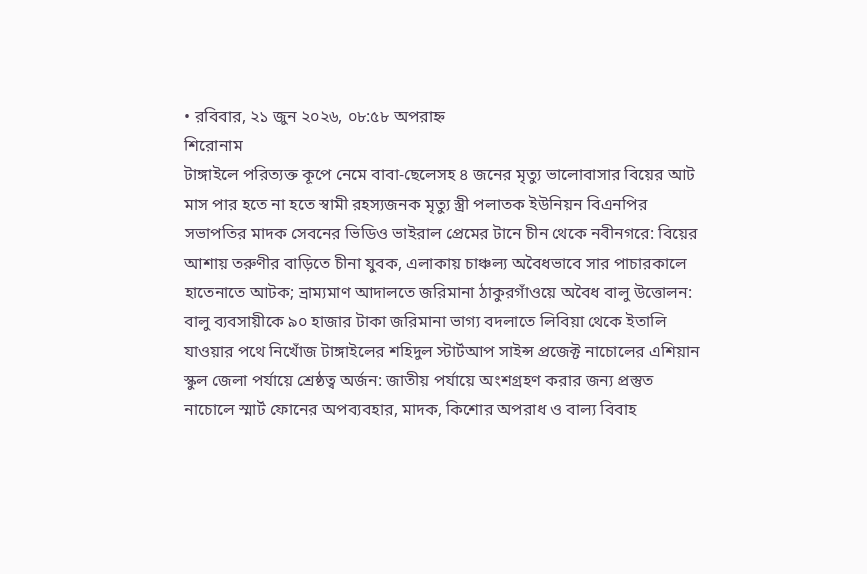• রবিবার, ২১ জুন ২০২৬, ০৮:৫৮ অপরাহ্ন
শিরোনাম
টাঙ্গাইলে পরিত্যক্ত কূপে নেমে বাবা-ছেলেসহ ৪ জনের মৃত্যু ভালোবাসার বিয়ের আট মাস পার হতে না হতে স্বামী রহস্যজনক মৃত্যু স্ত্রী পলাতক ইউনিয়ন বিএনপির সভাপতির মাদক সেবনের ভিডিও ভাইরাল প্রেমের টানে চীন থেকে নবীনগরে: বিয়ের আশায় তরুণীর বাড়িতে চীনা যুবক, এলাকায় চাঞ্চল্য অবৈধভাবে সার পাচারকালে হাতেনাতে আটক; ভ্রাম্যমাণ আদালতে জরিমানা ঠাকুরগাঁওয়ে অবৈধ বালু উত্তোলন: বালু ব্যবসায়ীকে ৯০ হাজার টাকা জরিমানা ভাগ্য বদলাতে লিবিয়া থেকে ইতালি যাওয়ার পথে নিখোঁজ টাঙ্গাইলের শহিদুল স্টার্টআপ সাইন্স প্রজেক্ট নাচোলের এশিয়ান স্কুল জেলা পর্যায়ে শ্রেষ্ঠত্ব অর্জন: জাতীয় পর্যায়ে অংশগ্রহণ করার জন্য প্রস্তুত নাচোলে স্মার্ট ফোনের অপব্যবহার, মাদক, কিশোর অপরাধ ও বাল্য বিবাহ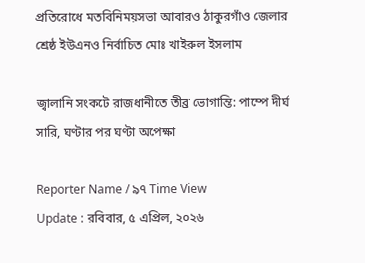প্রতিরোধে মতবিনিময়সভা আবারও ঠাকুরগাঁও জেলার শ্রেষ্ঠ ইউএনও নির্বাচিত মোঃ খাইরুল ইসলাম

জ্বালানি সংকটে রাজধানীতে তীব্র ভোগান্তি: পাম্পে দীর্ঘ সারি, ঘণ্টার পর ঘণ্টা অপেক্ষা

Reporter Name / ৯৭ Time View
Update : রবিবার, ৫ এপ্রিল, ২০২৬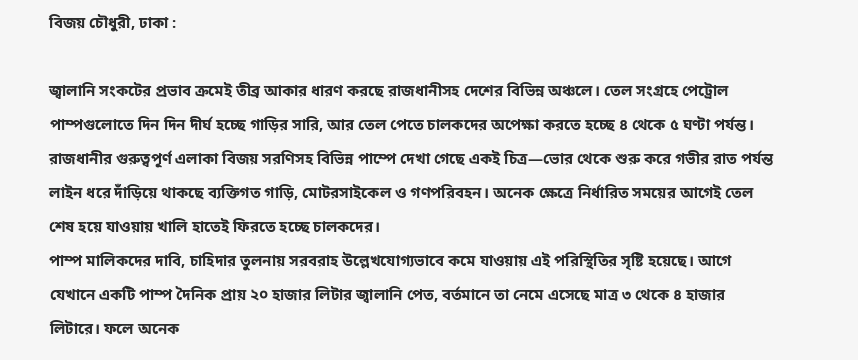বিজয় চৌধুরী, ঢাকা :

জ্বালানি সংকটের প্রভাব ক্রমেই তীব্র আকার ধারণ করছে রাজধানীসহ দেশের বিভিন্ন অঞ্চলে। তেল সংগ্রহে পেট্রোল পাম্পগুলোতে দিন দিন দীর্ঘ হচ্ছে গাড়ির সারি, আর তেল পেতে চালকদের অপেক্ষা করতে হচ্ছে ৪ থেকে ৫ ঘণ্টা পর্যন্ত।
রাজধানীর গুরুত্বপূর্ণ এলাকা বিজয় সরণিসহ বিভিন্ন পাম্পে দেখা গেছে একই চিত্র—ভোর থেকে শুরু করে গভীর রাত পর্যন্ত লাইন ধরে দাঁড়িয়ে থাকছে ব্যক্তিগত গাড়ি, মোটরসাইকেল ও গণপরিবহন। অনেক ক্ষেত্রে নির্ধারিত সময়ের আগেই তেল শেষ হয়ে যাওয়ায় খালি হাতেই ফিরতে হচ্ছে চালকদের।
পাম্প মালিকদের দাবি, চাহিদার তুলনায় সরবরাহ উল্লেখযোগ্যভাবে কমে যাওয়ায় এই পরিস্থিতির সৃষ্টি হয়েছে। আগে যেখানে একটি পাম্প দৈনিক প্রায় ২০ হাজার লিটার জ্বালানি পেত, বর্তমানে তা নেমে এসেছে মাত্র ৩ থেকে ৪ হাজার লিটারে। ফলে অনেক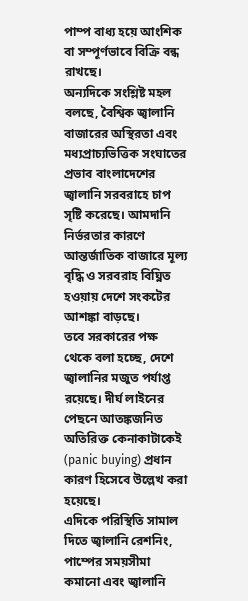পাম্প বাধ্য হয়ে আংশিক বা সম্পূর্ণভাবে বিক্রি বন্ধ রাখছে।
অন্যদিকে সংশ্লিষ্ট মহল বলছে, বৈশ্বিক জ্বালানি বাজারের অস্থিরতা এবং মধ্যপ্রাচ্যভিত্তিক সংঘাতের প্রভাব বাংলাদেশের জ্বালানি সরবরাহে চাপ সৃষ্টি করেছে। আমদানি নির্ভরতার কারণে আন্তর্জাতিক বাজারে মূল্য বৃদ্ধি ও সরবরাহ বিঘ্নিত হওয়ায় দেশে সংকটের আশঙ্কা বাড়ছে।
তবে সরকারের পক্ষ থেকে বলা হচ্ছে, দেশে জ্বালানির মজুত পর্যাপ্ত রয়েছে। দীর্ঘ লাইনের পেছনে আতঙ্কজনিত অতিরিক্ত কেনাকাটাকেই (panic buying) প্রধান কারণ হিসেবে উল্লেখ করা হয়েছে।
এদিকে পরিস্থিতি সামাল দিতে জ্বালানি রেশনিং, পাম্পের সময়সীমা কমানো এবং জ্বালানি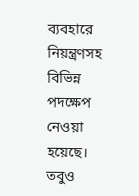ব্যবহারে নিয়ন্ত্রণসহ বিভিন্ন পদক্ষেপ নেওয়া হয়েছে। তবুও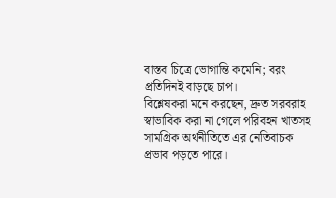বাস্তব চিত্রে ভোগান্তি কমেনি; বরং প্রতিদিনই বাড়ছে চাপ।
বিশ্লেষকরা মনে করছেন, দ্রুত সরবরাহ স্বাভাবিক করা না গেলে পরিবহন খাতসহ সামগ্রিক অর্থনীতিতে এর নেতিবাচক প্রভাব পড়তে পারে।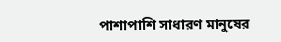পাশাপাশি সাধারণ মানুষের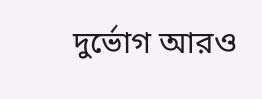দুর্ভোগ আরও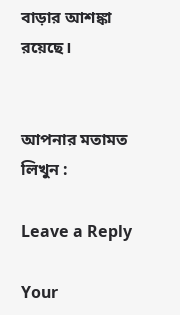বাড়ার আশঙ্কা রয়েছে।


আপনার মতামত লিখুন :

Leave a Reply

Your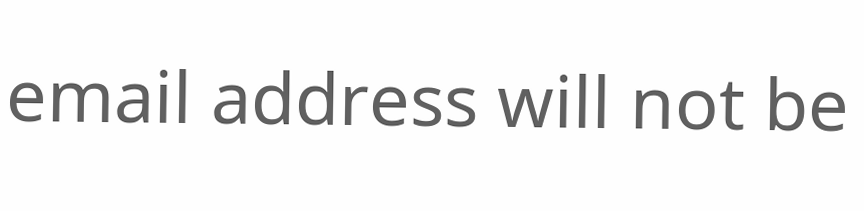email address will not be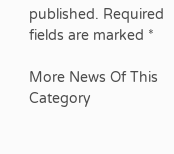published. Required fields are marked *

More News Of This Category